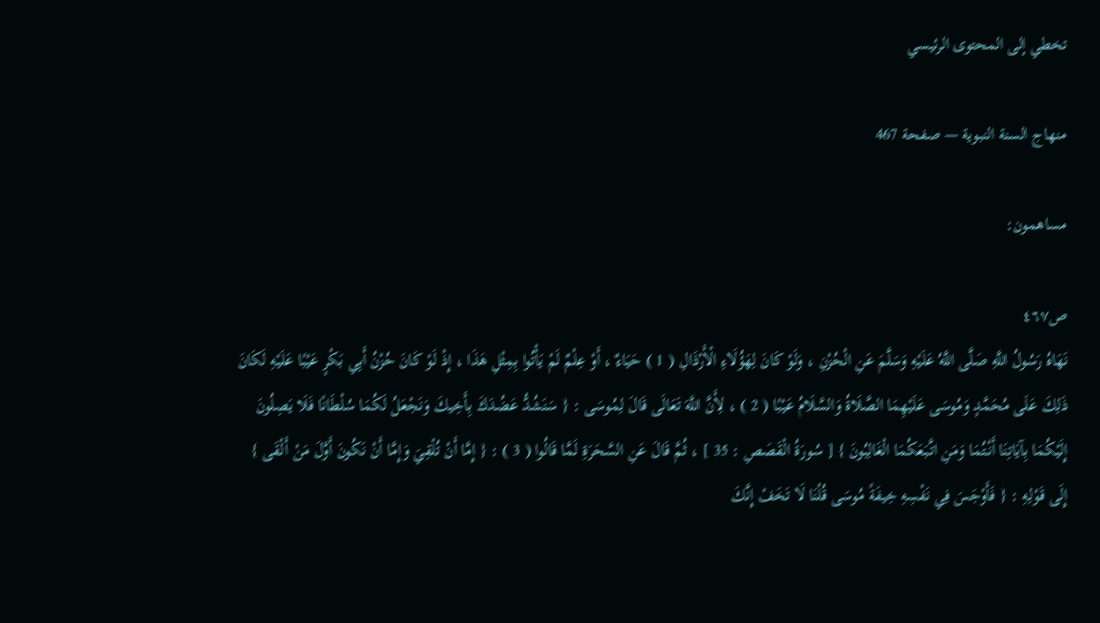تخطي إلى المحتوى الرئيسي

منهاج السنة النبوية — صفحة 467

مساهمون:

ص٤٦٧
نَهَاهُ رَسُولُ اللَّهِ صَلَّى اللَّهُ عَلَيْهِ وَسَلَّمَ عَنِ الْحُزْنِ ، وَلَوْ كَانَ لِهَؤُلَاءِ الْأَرْذَالِ ( 1 ) حَيَاءٌ ، أَوْ عِلْمٌ لَمْ يَأْتُوا بِمِثْلِ هَذَا ، إِذْ لَوْ كَانَ حُزْنُ أَبِي بَكْرٍ عَيْبًا عَلَيْهِ لَكَانَ ذَلِكَ عَلَى مُحَمَّدٍ وَمُوسَى عَلَيْهِمَا الصَّلَاةُ وَالسَّلَامُ عَيْبًا ( 2 ) ، لِأَنَّ اللَّهَ تَعَالَى قَالَ لِمُوسَى : { سَنَشُدُّ عَضُدَكَ بِأَخِيكَ وَنَجْعَلُ لَكُمَا سُلْطَانًا فَلَا يَصِلُونَ إِلَيْكُمَا بِآيَاتِنَا أَنْتُمَا وَمَنِ اتَّبَعَكُمَا الْغَالِبُونَ } [ سُورَةُ الْقَصَصِ : 35 ] ، ثُمَّ قَالَ عَنِ السَّحَرَةِ لَمَّا قَالُوا ( 3 ) : { إِمَّا أَنْ تُلْقِيَ وَإِمَّا أَنْ نَكُونَ أَوَّلَ مَنْ أَلْقَى } إِلَى قَوْلِهِ : { فَأَوْجَسَ فِي نَفْسِهِ خِيفَةً مُوسَى قُلْنَا لَا تَخَفْ إِنَّكَ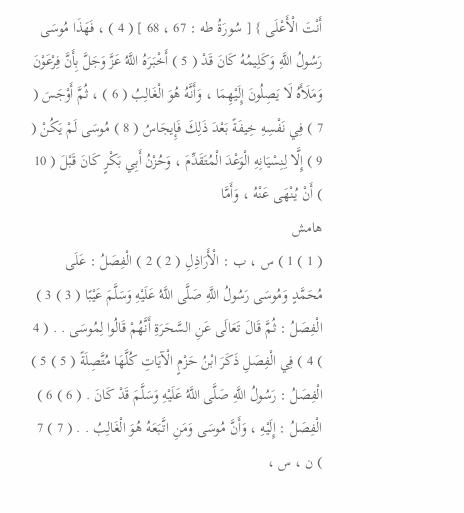أَنْتَ الْأَعْلَى } [ سُورَةُ طه : 67 ، 68 ] ( 4 ) ، فَهَذَا مُوسَى رَسُولُ اللَّهِ وَكَلِيمُهُ كَانَ قَدْ ( 5 ) أَخْبَرَهُ اللَّهُ عَزَّ وَجَلَّ بِأَنَّ فِرْعَوْنَ وَمَلَأَهُ لَا يَصِلُونَ إِلَيْهِمَا ، وَأَنَّهُ هُوَ الْغَالِبُ ( 6 ) ، ثُمَّ أَوْجَسَ ( 7 ) فِي نَفْسِهِ خِيفَةً بَعْدَ ذَلِكَ فَإِيجَاسُ ( 8 ) مُوسَى لَمْ يَكُنْ ( 9 ) إِلَّا لِنِسْيَانِهِ الْوَعْدَ الْمُتَقَدِّمَ ، وَحُزْنُ أَبِي بَكْرٍ كَانَ قَبْلَ ( 10 ) أَنْ يُنْهَى عَنْهُ ، وَأَمَّا
هامش
( 1 ) 1 ) س ، ب : الْأَرَاذِلِ ( 2 ) 2 ) الْفِصَلُ : عَلَى مُحَمَّدٍ وَمُوسَى رَسُولُ اللَّهِ صَلَّى اللَّهُ عَلَيْهِ وَسَلَّمَ عَيْبًا ( 3 ) 3 ) الْفِصَلُ : ثُمَّ قَالَ تَعَالَى عَنِ السَّحَرَةِ أَنَّهُمْ قَالُوا لِمُوسَى . . ( 4 ) 4 ) فِي الْفِصَلِ ذَكَرَ ابْنُ حَزْمٍ الْآيَاتِ كُلَّهَا مُتَّصِلَةً ( 5 ) 5 ) الْفِصَلُ : رَسُولُ اللَّهِ صَلَّى اللَّهُ عَلَيْهِ وَسَلَّمَ قَدْ كَانَ . ( 6 ) 6 ) الْفِصَلُ : إِلَيْهِ ، وَأَنَّ مُوسَى وَمَنِ اتَّبَعَهُ هُوَ الْغَالِبُ . . ( 7 ) 7 ) ن ، س ،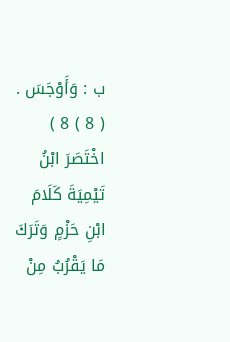ب : وَأَوْجَسَ . ( 8 ) 8 ) اخْتَصَرَ ابْنُ تَيْمِيَةَ كَلَامَ ابْنِ حَزْمٍ وَتَرَكَ مَا يَقْرُبُ مِنْ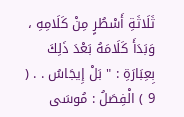ثَلَاثَةِ أَسْطُرٍ مِنْ كَلَامِهِ ، وَبَدَأَ كَلَامَهُ بَعْدَ ذَلِكَ بِعِبَارَةِ : " بَلْ إِيجَاسُ . . ( 9 ) الْفِصَلُ : مُوسَى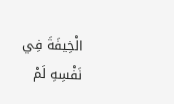الْخِيفَةَ فِي نَفْسِهِ لَمْ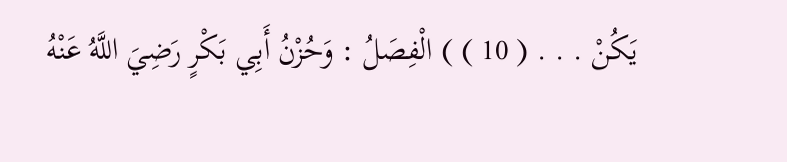يَكُنْ . . . ( 10 ) ) الْفِصَلُ : وَحُزْنُ أَبِي بَكْرٍ رَضِيَ اللَّهُ عَنْهُ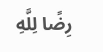رِضًا لِلَّهِ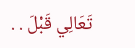تَعَالِي قَبْلَ . .